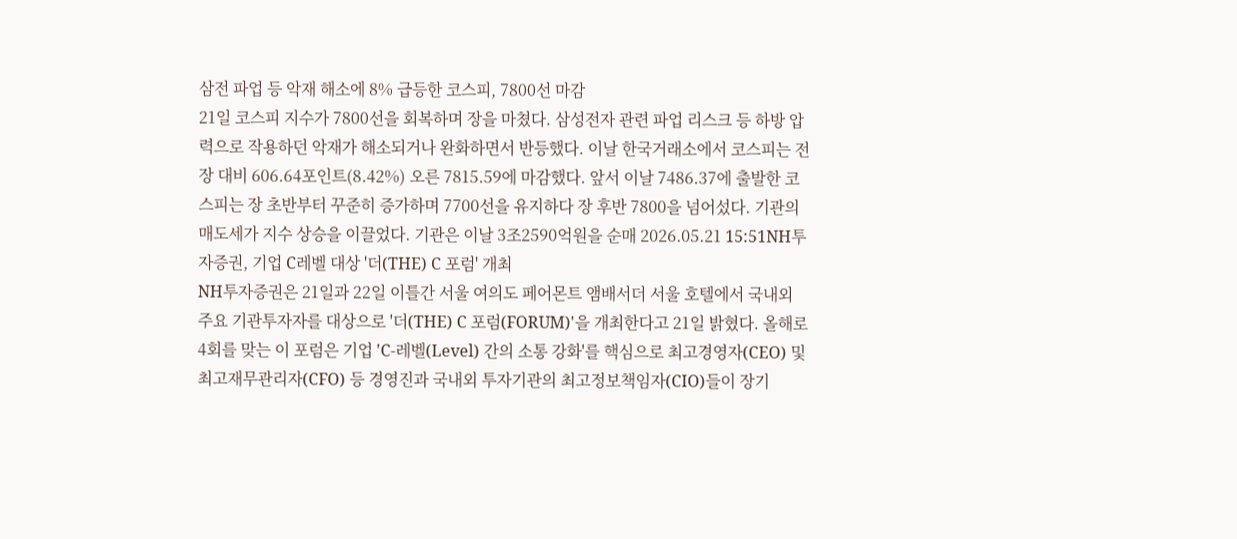삼전 파업 등 악재 해소에 8% 급등한 코스피, 7800선 마감
21일 코스피 지수가 7800선을 회복하며 장을 마쳤다. 삼성전자 관련 파업 리스크 등 하방 압력으로 작용하던 악재가 해소되거나 완화하면서 반등했다. 이날 한국거래소에서 코스피는 전장 대비 606.64포인트(8.42%) 오른 7815.59에 마감했다. 앞서 이날 7486.37에 출발한 코스피는 장 초반부터 꾸준히 증가하며 7700선을 유지하다 장 후반 7800을 넘어섰다. 기관의 매도세가 지수 상승을 이끌었다. 기관은 이날 3조2590억원을 순매 2026.05.21 15:51NH투자증권, 기업 C레벨 대상 '더(THE) C 포럼' 개최
NH투자증권은 21일과 22일 이틀간 서울 여의도 페어몬트 앰배서더 서울 호텔에서 국내외 주요 기관투자자를 대상으로 '더(THE) C 포럼(FORUM)'을 개최한다고 21일 밝혔다. 올해로 4회를 맞는 이 포럼은 기업 'C-레벨(Level) 간의 소통 강화'를 핵심으로 최고경영자(CEO) 및 최고재무관리자(CFO) 등 경영진과 국내외 투자기관의 최고정보책임자(CIO)들이 장기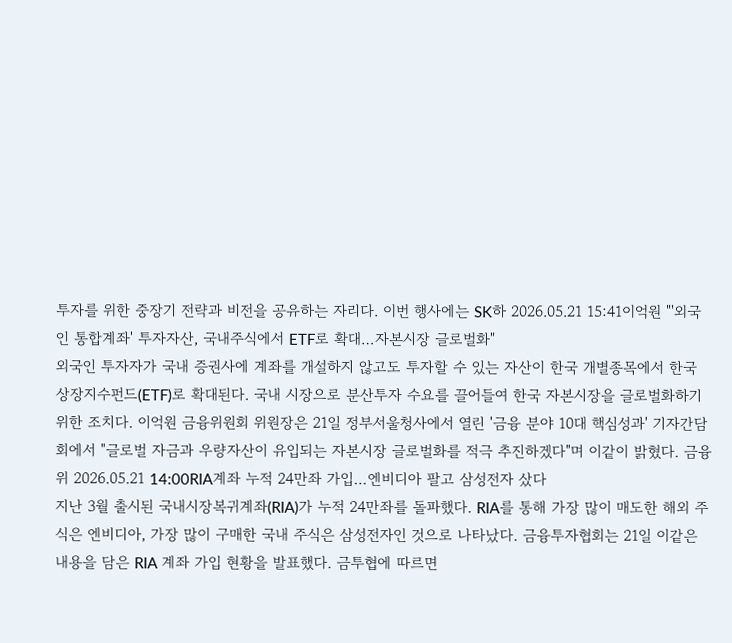투자를 위한 중장기 전략과 비전을 공유하는 자리다. 이번 행사에는 SK하 2026.05.21 15:41이억원 "'외국인 통합계좌' 투자자산, 국내주식에서 ETF로 확대…자본시장 글로벌화"
외국인 투자자가 국내 증권사에 계좌를 개설하지 않고도 투자할 수 있는 자산이 한국 개별종목에서 한국 상장지수펀드(ETF)로 확대된다. 국내 시장으로 분산투자 수요를 끌어들여 한국 자본시장을 글로벌화하기 위한 조치다. 이억원 금융위원회 위원장은 21일 정부서울청사에서 열린 '금융 분야 10대 핵심성과' 기자간담회에서 "글로벌 자금과 우량자산이 유입되는 자본시장 글로벌화를 적극 추진하겠다"며 이같이 밝혔다. 금융위 2026.05.21 14:00RIA계좌 누적 24만좌 가입…엔비디아 팔고 삼성전자 샀다
지난 3월 출시된 국내시장복귀계좌(RIA)가 누적 24만좌를 돌파했다. RIA를 통해 가장 많이 매도한 해외 주식은 엔비디아, 가장 많이 구매한 국내 주식은 삼성전자인 것으로 나타났다. 금융투자협회는 21일 이같은 내용을 담은 RIA 계좌 가입 현황을 발표했다. 금투협에 따르면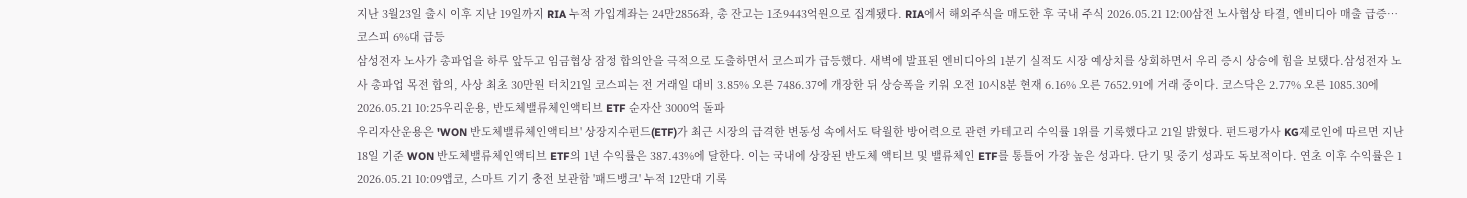지난 3월23일 출시 이후 지난 19일까지 RIA 누적 가입계좌는 24만2856좌, 총 잔고는 1조9443억원으로 집계됐다. RIA에서 해외주식을 매도한 후 국내 주식 2026.05.21 12:00삼전 노사협상 타결, 엔비디아 매출 급증…코스피 6%대 급등
삼성전자 노사가 총파업을 하루 앞두고 임금협상 잠정 합의안을 극적으로 도출하면서 코스피가 급등했다. 새벽에 발표된 엔비디아의 1분기 실적도 시장 예상치를 상회하면서 우리 증시 상승에 힘을 보탰다.삼성전자 노사 총파업 목전 합의, 사상 최초 30만원 터치21일 코스피는 전 거래일 대비 3.85% 오른 7486.37에 개장한 뒤 상승폭을 키워 오전 10시8분 현재 6.16% 오른 7652.91에 거래 중이다. 코스닥은 2.77% 오른 1085.30에 2026.05.21 10:25우리운용, 반도체밸류체인액티브 ETF 순자산 3000억 돌파
우리자산운용은 'WON 반도체밸류체인액티브' 상장지수펀드(ETF)가 최근 시장의 급격한 변동성 속에서도 탁월한 방어력으로 관련 카테고리 수익률 1위를 기록했다고 21일 밝혔다. 펀드평가사 KG제로인에 따르면 지난 18일 기준 WON 반도체밸류체인액티브 ETF의 1년 수익률은 387.43%에 달한다. 이는 국내에 상장된 반도체 액티브 및 밸류체인 ETF를 통틀어 가장 높은 성과다. 단기 및 중기 성과도 독보적이다. 연초 이후 수익률은 1 2026.05.21 10:09앱코, 스마트 기기 충전 보관함 '패드뱅크' 누적 12만대 기록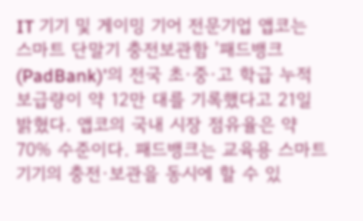IT 기기 및 게이밍 기어 전문기업 앱코는 스마트 단말기 충전보관함 '패드뱅크(PadBank)'의 전국 초·중·고 학급 누적 보급량이 약 12만 대를 기록했다고 21일 밝혔다. 앱코의 국내 시장 점유율은 약 70% 수준이다. 패드뱅크는 교육용 스마트기기의 충전·보관을 동시에 할 수 있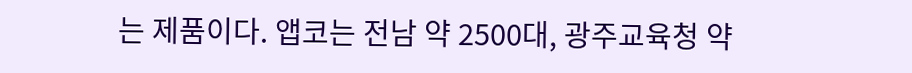는 제품이다. 앱코는 전남 약 2500대, 광주교육청 약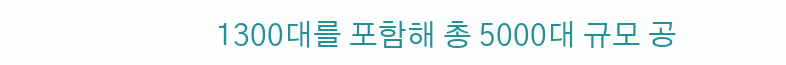1300대를 포함해 총 5000대 규모 공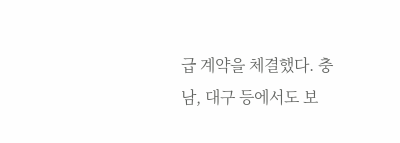급 계약을 체결했다. 충남, 대구 등에서도 보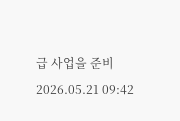급 사업을 준비 2026.05.21 09:42